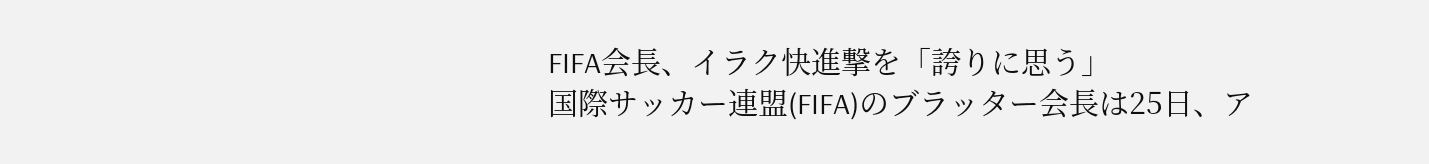FIFA会長、イラク快進撃を「誇りに思う」
国際サッカー連盟(FIFA)のブラッター会長は25日、ア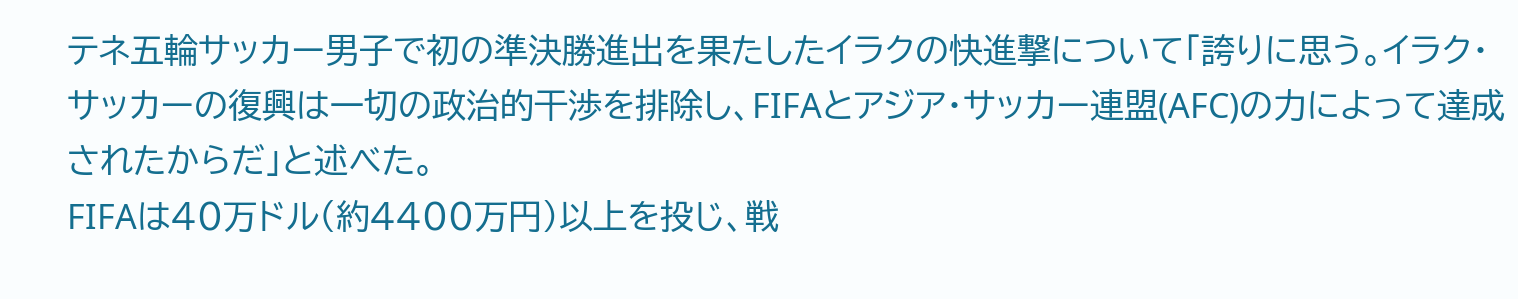テネ五輪サッカー男子で初の準決勝進出を果たしたイラクの快進撃について「誇りに思う。イラク・サッカーの復興は一切の政治的干渉を排除し、FIFAとアジア・サッカー連盟(AFC)の力によって達成されたからだ」と述べた。
FIFAは40万ドル(約4400万円)以上を投じ、戦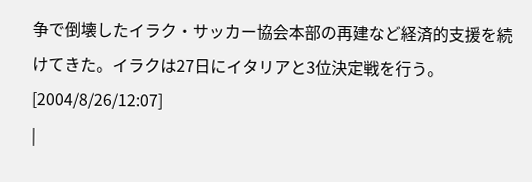争で倒壊したイラク・サッカー協会本部の再建など経済的支援を続けてきた。イラクは27日にイタリアと3位決定戦を行う。
[2004/8/26/12:07]
|